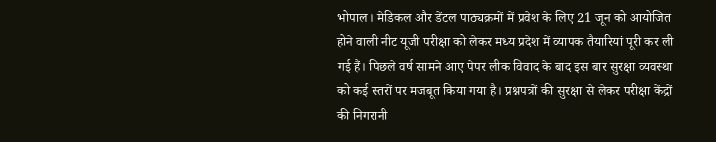भोपाल। मेडिकल और डेंटल पाठ्यक्रमों में प्रवेश के लिए 21 जून को आयोजित होने वाली नीट यूजी परीक्षा को लेकर मध्य प्रदेश में व्यापक तैयारियां पूरी कर ली गई हैं। पिछले वर्ष सामने आए पेपर लीक विवाद के बाद इस बार सुरक्षा व्यवस्था को कई स्तरों पर मजबूत किया गया है। प्रश्नपत्रों की सुरक्षा से लेकर परीक्षा केंद्रों की निगरानी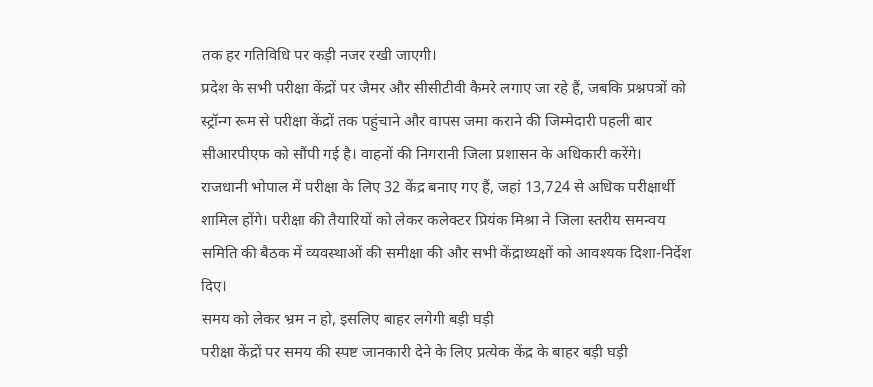तक हर गतिविधि पर कड़ी नजर रखी जाएगी।
प्रदेश के सभी परीक्षा केंद्रों पर जैमर और सीसीटीवी कैमरे लगाए जा रहे हैं, जबकि प्रश्नपत्रों को स्ट्रॉन्ग रूम से परीक्षा केंद्रों तक पहुंचाने और वापस जमा कराने की जिम्मेदारी पहली बार सीआरपीएफ को सौंपी गई है। वाहनों की निगरानी जिला प्रशासन के अधिकारी करेंगे। राजधानी भोपाल में परीक्षा के लिए 32 केंद्र बनाए गए हैं, जहां 13,724 से अधिक परीक्षार्थी शामिल होंगे। परीक्षा की तैयारियों को लेकर कलेक्टर प्रियंक मिश्रा ने जिला स्तरीय समन्वय समिति की बैठक में व्यवस्थाओं की समीक्षा की और सभी केंद्राध्यक्षों को आवश्यक दिशा-निर्देश दिए।
समय को लेकर भ्रम न हो, इसलिए बाहर लगेगी बड़ी घड़ी
परीक्षा केंद्रों पर समय की स्पष्ट जानकारी देने के लिए प्रत्येक केंद्र के बाहर बड़ी घड़ी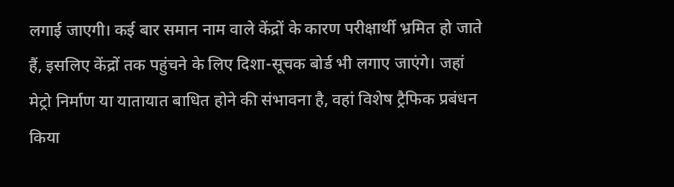लगाई जाएगी। कई बार समान नाम वाले केंद्रों के कारण परीक्षार्थी भ्रमित हो जाते हैं, इसलिए केंद्रों तक पहुंचने के लिए दिशा-सूचक बोर्ड भी लगाए जाएंगे। जहां मेट्रो निर्माण या यातायात बाधित होने की संभावना है, वहां विशेष ट्रैफिक प्रबंधन किया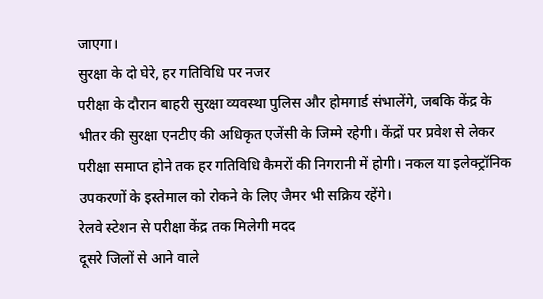जाएगा।
सुरक्षा के दो घेरे, हर गतिविधि पर नजर
परीक्षा के दौरान बाहरी सुरक्षा व्यवस्था पुलिस और होमगार्ड संभालेंगे, जबकि केंद्र के भीतर की सुरक्षा एनटीए की अधिकृत एजेंसी के जिम्मे रहेगी। केंद्रों पर प्रवेश से लेकर परीक्षा समाप्त होने तक हर गतिविधि कैमरों की निगरानी में होगी। नकल या इलेक्ट्रॉनिक उपकरणों के इस्तेमाल को रोकने के लिए जैमर भी सक्रिय रहेंगे।
रेलवे स्टेशन से परीक्षा केंद्र तक मिलेगी मदद
दूसरे जिलों से आने वाले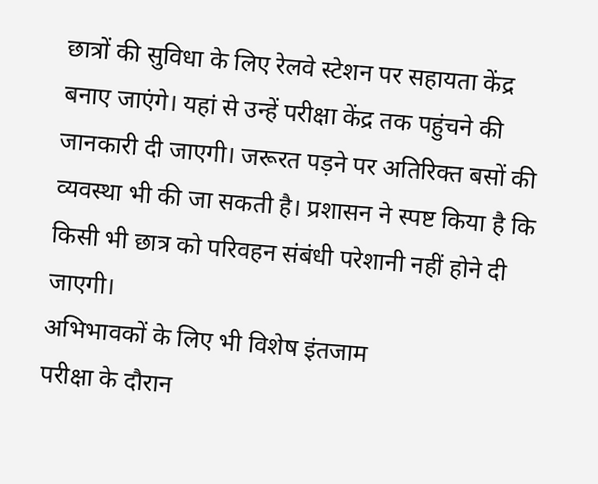छात्रों की सुविधा के लिए रेलवे स्टेशन पर सहायता केंद्र बनाए जाएंगे। यहां से उन्हें परीक्षा केंद्र तक पहुंचने की जानकारी दी जाएगी। जरूरत पड़ने पर अतिरिक्त बसों की व्यवस्था भी की जा सकती है। प्रशासन ने स्पष्ट किया है कि किसी भी छात्र को परिवहन संबंधी परेशानी नहीं होने दी जाएगी।
अभिभावकों के लिए भी विशेष इंतजाम
परीक्षा के दौरान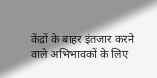केंद्रों के बाहर इंतजार करने वाले अभिभावकों के लिए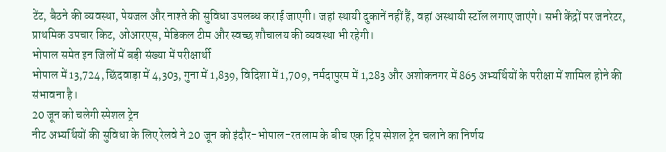टेंट, बैठने की व्यवस्था, पेयजल और नाश्ते की सुविधा उपलब्ध कराई जाएगी। जहां स्थायी दुकानें नहीं हैं, वहां अस्थायी स्टॉल लगाए जाएंगे। सभी केंद्रों पर जनरेटर, प्राथमिक उपचार किट, ओआरएस, मेडिकल टीम और स्वच्छ शौचालय की व्यवस्था भी रहेगी।
भोपाल समेत इन जिलों में बड़ी संख्या में परीक्षार्थी
भोपाल में 13,724, छिंदवाड़ा में 4,303, गुना में 1,839, विदिशा में 1,709, नर्मदापुरम में 1,283 और अशोकनगर में 865 अभ्यर्थियों के परीक्षा में शामिल होने की संभावना है।
20 जून को चलेगी स्पेशल ट्रेन
नीट अभ्यर्थियों की सुविधा के लिए रेलवे ने 20 जून को इंदौर-भोपाल-रतलाम के बीच एक ट्रिप स्पेशल ट्रेन चलाने का निर्णय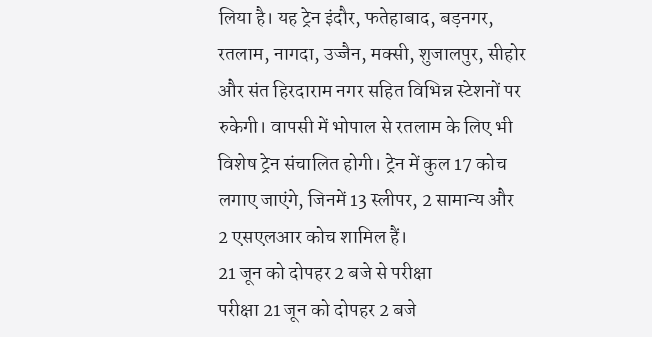लिया है। यह ट्रेन इंदौर, फतेहाबाद, बड़नगर, रतलाम, नागदा, उज्जैन, मक्सी, शुजालपुर, सीहोर और संत हिरदाराम नगर सहित विभिन्न स्टेशनों पर रुकेगी। वापसी में भोपाल से रतलाम के लिए भी विशेष ट्रेन संचालित होगी। ट्रेन में कुल 17 कोच लगाए जाएंगे, जिनमें 13 स्लीपर, 2 सामान्य और 2 एसएलआर कोच शामिल हैं।
21 जून को दोपहर 2 बजे से परीक्षा
परीक्षा 21 जून को दोपहर 2 बजे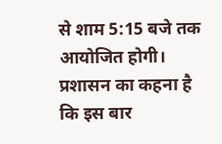से शाम 5:15 बजे तक आयोजित होगी। प्रशासन का कहना है कि इस बार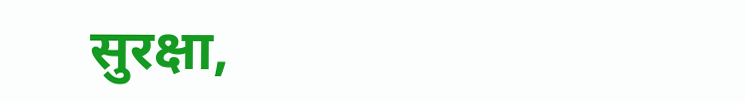सुरक्षा,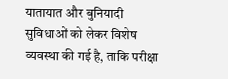यातायात और बुनियादी सुविधाओं को लेकर विशेष व्यवस्था की गई है, ताकि परीक्षा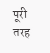पूरी तरह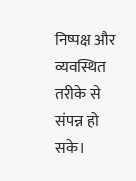निष्पक्ष और व्यवस्थित तरीके से संपन्न हो सके।